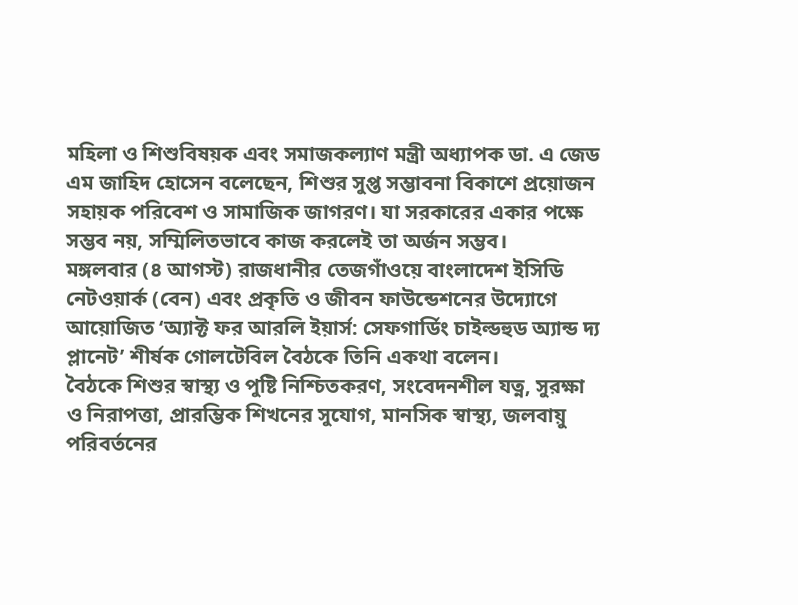মহিলা ও শিশুবিষয়ক এবং সমাজকল্যাণ মন্ত্রী অধ্যাপক ডা. এ জেড এম জাহিদ হোসেন বলেছেন, শিশুর সুপ্ত সম্ভাবনা বিকাশে প্রয়োজন সহায়ক পরিবেশ ও সামাজিক জাগরণ। যা সরকারের একার পক্ষে সম্ভব নয়, সম্মিলিতভাবে কাজ করলেই তা অর্জন সম্ভব।
মঙ্গলবার (৪ আগস্ট) রাজধানীর তেজগাঁওয়ে বাংলাদেশ ইসিডি নেটওয়ার্ক (বেন) এবং প্রকৃতি ও জীবন ফাউন্ডেশনের উদ্যোগে আয়োজিত ‘অ্যাক্ট ফর আরলি ইয়ার্স: সেফগার্ডিং চাইল্ডহুড অ্যান্ড দ্য প্লানেট’ শীর্ষক গোলটেবিল বৈঠকে তিনি একথা বলেন।
বৈঠকে শিশুর স্বাস্থ্য ও পুষ্টি নিশ্চিতকরণ, সংবেদনশীল যত্ন, সুরক্ষা ও নিরাপত্তা, প্রারম্ভিক শিখনের সুযোগ, মানসিক স্বাস্থ্য, জলবায়ু পরিবর্তনের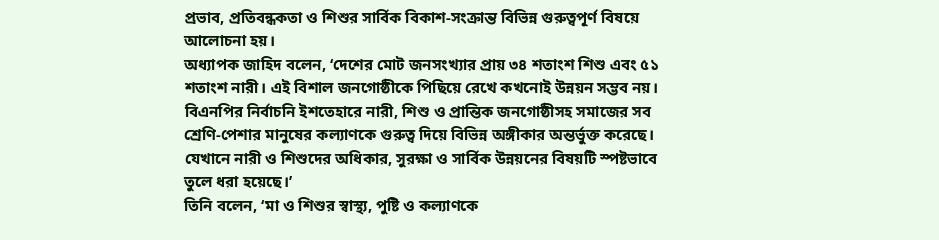প্রভাব, প্রতিবন্ধকতা ও শিশুর সার্বিক বিকাশ-সংক্রান্ত বিভিন্ন গুরুত্বপূর্ণ বিষয়ে আলোচনা হয়।
অধ্যাপক জাহিদ বলেন, ‘দেশের মোট জনসংখ্যার প্রায় ৩৪ শতাংশ শিশু এবং ৫১ শতাংশ নারী। এই বিশাল জনগোষ্ঠীকে পিছিয়ে রেখে কখনোই উন্নয়ন সম্ভব নয়। বিএনপির নির্বাচনি ইশতেহারে নারী, শিশু ও প্রান্তিক জনগোষ্ঠীসহ সমাজের সব শ্রেণি-পেশার মানুষের কল্যাণকে গুরুত্ব দিয়ে বিভিন্ন অঙ্গীকার অন্তর্ভুক্ত করেছে। যেখানে নারী ও শিশুদের অধিকার, সুরক্ষা ও সার্বিক উন্নয়নের বিষয়টি স্পষ্টভাবে তুলে ধরা হয়েছে।’
তিনি বলেন, ‘মা ও শিশুর স্বাস্থ্য, পুষ্টি ও কল্যাণকে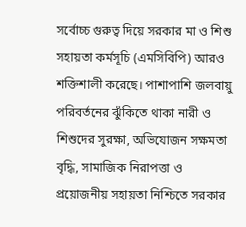সর্বোচ্চ গুরুত্ব দিয়ে সরকার মা ও শিশু সহায়তা কর্মসূচি (এমসিবিপি) আরও শক্তিশালী করেছে। পাশাপাশি জলবায়ু পরিবর্তনের ঝুঁকিতে থাকা নারী ও শিশুদের সুরক্ষা, অভিযোজন সক্ষমতা বৃদ্ধি, সামাজিক নিরাপত্তা ও প্রয়োজনীয় সহায়তা নিশ্চিতে সরকার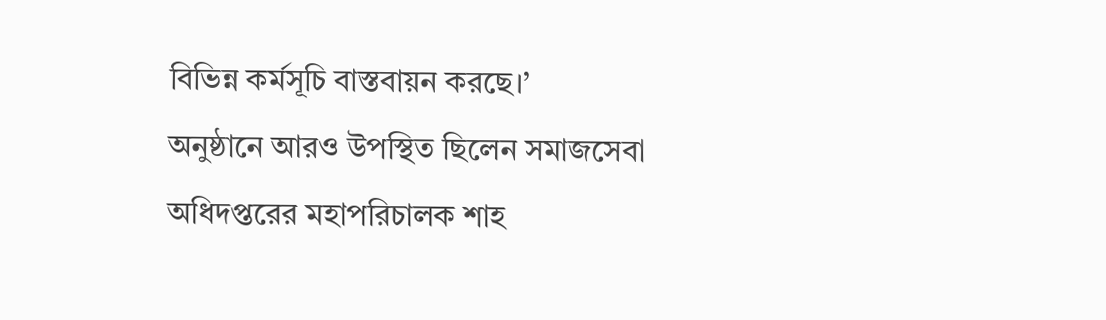বিভিন্ন কর্মসূচি বাস্তবায়ন করছে।’
অনুষ্ঠানে আরও উপস্থিত ছিলেন সমাজসেবা অধিদপ্তরের মহাপরিচালক শাহ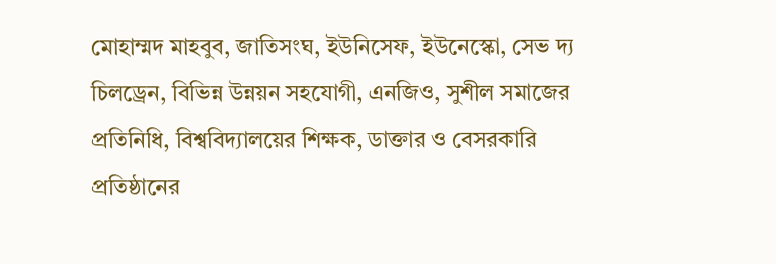মোহাম্মদ মাহবুব, জাতিসংঘ, ইউনিসেফ, ইউনেস্কো, সেভ দ্য চিলড্রেন, বিভিন্ন উন্নয়ন সহযোগী, এনজিও, সুশীল সমাজের প্রতিনিধি, বিশ্ববিদ্যালয়ের শিক্ষক, ডাক্তার ও বেসরকারি প্রতিষ্ঠানের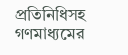প্রতিনিধিসহ গণমাধ্যমের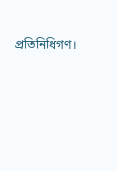প্রতিনিধিগণ।